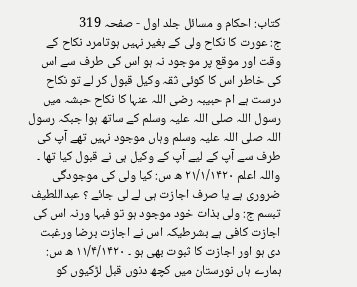کتاب: احکام و مسائل جلد اول - صفحہ 319
ج: عورت کا نکاح ولی کے بغیر نہیں ہوتامرد نکاح کے وقت اور موقع پر موجود نہ ہو اس کی طرف سے اس کی خاطر اس کا کوئی ثقہ وکیل قبول کر لے تو نکاح درست ہے ام حبیبہ رضی اللہ عنہا کا نکاح حبشہ میں رسول اللہ صلی اللہ علیہ وسلم کے ساتھ ہوا جبکہ رسول اللہ صلی اللہ علیہ وسلم وہاں موجود نہیں تھے آپ کی طرف سے آپ کے لیے آپ کے وکیل ہی نے قبول کیا تھا ۔ واللہ اعلم ۲۱/۱/۱۴۲۰ ھ س: کیا ولی کی موجودگی ضروری ہے یا صرف اجازت ہی لے لی جائے ؟ عبداللطیف تبسم ج: ولی بذات خود موجود ہو تو فبہا ورنہ اس کی اجازت کافی ہے بشرطیکہ اس نے اجازت برضا ورغبت دی ہو اور اجازت کا ثبوت بھی ہو ۔ ۱۱/۴/۱۴۲۰ ھ س: ہمارے ہاں نورستان میں کچھ دنوں قبل لڑکیوں کو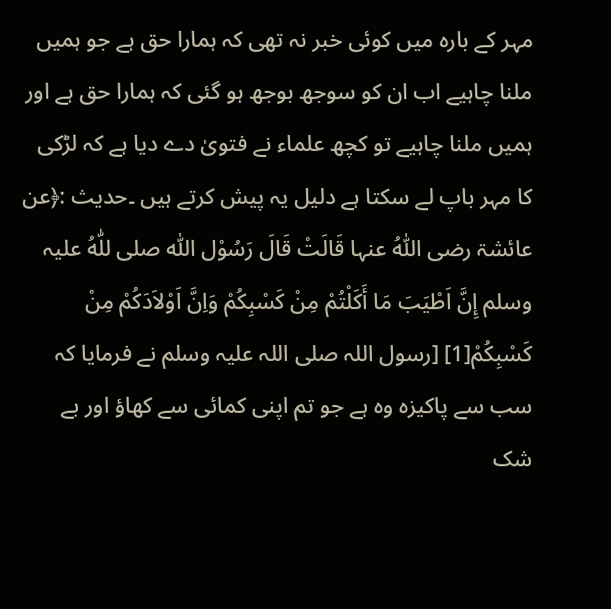مہر کے بارہ میں کوئی خبر نہ تھی کہ ہمارا حق ہے جو ہمیں ملنا چاہیے اب ان کو سوجھ بوجھ ہو گئی کہ ہمارا حق ہے اور ہمیں ملنا چاہیے تو کچھ علماء نے فتویٰ دے دیا ہے کہ لڑکی کا مہر باپ لے سکتا ہے دلیل یہ پیش کرتے ہیں ۔حدیث :﴿عن عائشۃ رضی اللّٰهُ عنہا قَالَتْ قَالَ رَسُوْل اللّٰه صلی للّٰهُ علیہ وسلم إِنَّ اَطْیَبَ مَا أَکَلْتُمْ مِنْ کَسْبِکُمْ وَاِنَّ اَوْلاَدَکُمْ مِنْ کَسْبِکُمْ[1] [رسول اللہ صلی اللہ علیہ وسلم نے فرمایا کہ سب سے پاکیزہ وہ ہے جو تم اپنی کمائی سے کھاؤ اور بے شک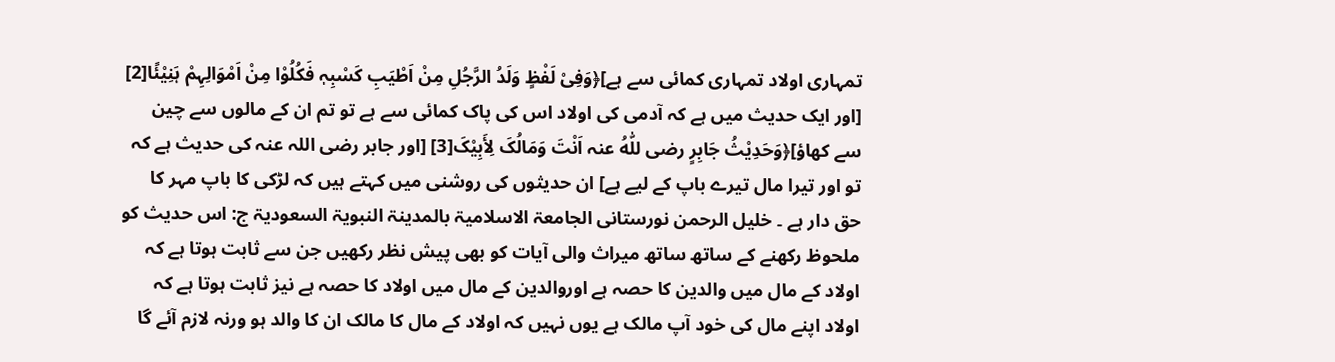تمہاری اولاد تمہاری کمائی سے ہے]﴿وَفِیْ لَفْظٍ وَلَدُ الرَّجُلِ مِنْ اَطْیَبِ کَسْبِہٖ فَکُلُوْا مِنْ اَمْوَالِہِمْ ہَنِیْئًا[2] [اور ایک حدیث میں ہے کہ آدمی کی اولاد اس کی پاک کمائی سے ہے تو تم ان کے مالوں سے چین سے کھاؤ]﴿وَحَدِیْثُ جَابِرٍ رضی للّٰهُ عنہ اَنْتَ وَمَالُکَ لِأَبِیْکَ[3] [اور جابر رضی اللہ عنہ کی حدیث ہے کہ تو اور تیرا مال تیرے باپ کے لیے ہے] ان حدیثوں کی روشنی میں کہتے ہیں کہ لڑکی کا باپ مہر کا حق دار ہے ۔ خلیل الرحمن نورستانی الجامعۃ الاسلامیۃ بالمدینۃ النبویۃ السعودیۃ ج: اس حدیث کو ملحوظ رکھنے کے ساتھ ساتھ میراث والی آیات کو بھی پیش نظر رکھیں جن سے ثابت ہوتا ہے کہ اولاد کے مال میں والدین کا حصہ ہے اوروالدین کے مال میں اولاد کا حصہ ہے نیز ثابت ہوتا ہے کہ اولاد اپنے مال کی خود آپ مالک ہے یوں نہیں کہ اولاد کے مال کا مالک ان کا والد ہو ورنہ لازم آئے گا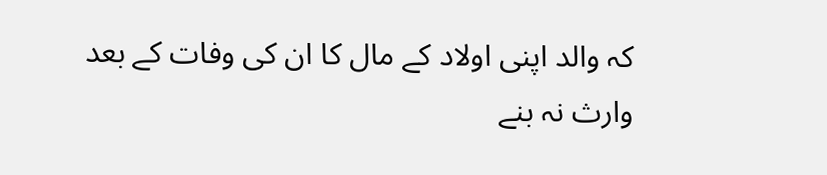کہ والد اپنی اولاد کے مال کا ان کی وفات کے بعد وارث نہ بنے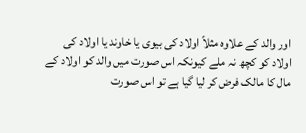اور والد کے علاوہ مثلاً اولاد کی بیوی یا خاوند یا اولاد کی اولاد کو کچھ نہ ملے کیونکہ اس صورت میں والد کو اولاد کے مال کا مالک فرض کر لیا گیا ہے تو اس صورت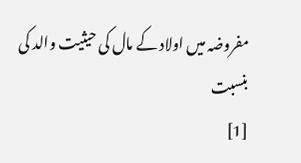مفروضہ میں اولاد کے مال کی حیثیت والد کی بنسبت
[1]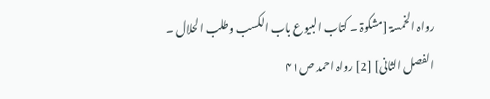رواہ الخمسۃ [مشکوۃ ۔ کتاب البیوع باب الکسب وطلب الحلال ۔ الفصل الثانی] [2] رواہ احمد ص۴۱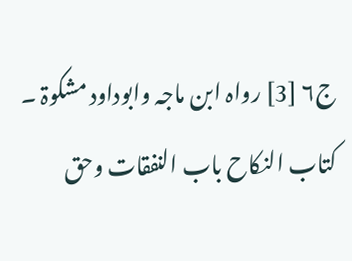ج۶ [3] رواہ ابن ماجہ وابوداود مشکوۃ ۔ کتاب النکاح باب النفقات وحق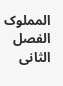المملوک الفصل الثانی